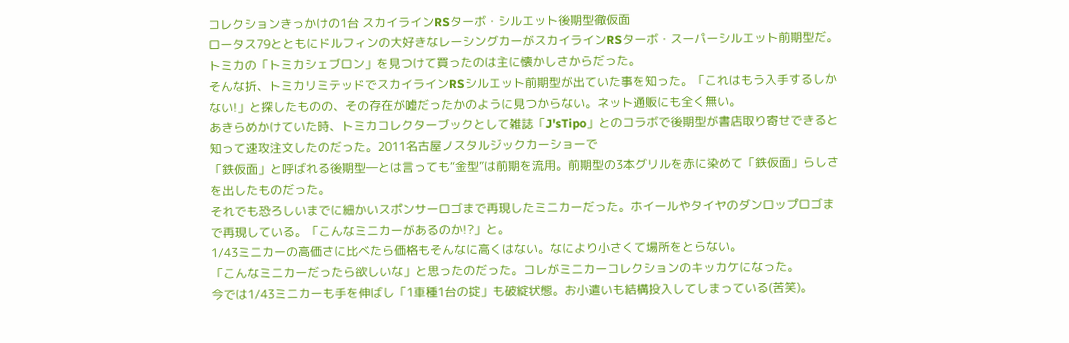コレクションきっかけの1台 スカイラインRSターボ・シルエット後期型徹仮面
ロータス79とともにドルフィンの大好きなレーシングカーがスカイラインRSターボ・スーパーシルエット前期型だ。
トミカの「トミカシェブロン」を見つけて買ったのは主に懐かしさからだった。
そんな折、トミカリミテッドでスカイラインRSシルエット前期型が出ていた事を知った。「これはもう入手するしかない!」と探したものの、その存在が嘘だったかのように見つからない。ネット通販にも全く無い。
あきらめかけていた時、トミカコレクターブックとして雑誌「J'sTipo」とのコラボで後期型が書店取り寄せできると知って速攻注文したのだった。2011名古屋ノスタルジックカーショーで
「鉄仮面」と呼ばれる後期型―とは言っても“金型”は前期を流用。前期型の3本グリルを赤に染めて「鉄仮面」らしさを出したものだった。
それでも恐ろしいまでに細かいスポンサーロゴまで再現したミニカーだった。ホイールやタイヤのダンロップロゴまで再現している。「こんなミニカーがあるのか!?」と。
1/43ミニカーの高価さに比べたら価格もそんなに高くはない。なにより小さくて場所をとらない。
「こんなミニカーだったら欲しいな」と思ったのだった。コレがミニカーコレクションのキッカケになった。
今では1/43ミニカーも手を伸ばし「1車種1台の掟」も破綻状態。お小遣いも結構投入してしまっている(苦笑)。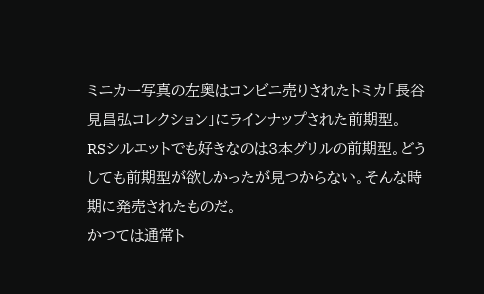ミニカー写真の左奥はコンビニ売りされたトミカ「長谷見昌弘コレクション」にラインナップされた前期型。
RSシルエットでも好きなのは3本グリルの前期型。どうしても前期型が欲しかったが見つからない。そんな時期に発売されたものだ。
かつては通常ト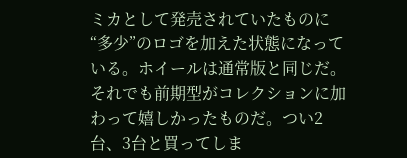ミカとして発売されていたものに“多少”のロゴを加えた状態になっている。ホイールは通常版と同じだ。
それでも前期型がコレクションに加わって嬉しかったものだ。つい2台、3台と買ってしま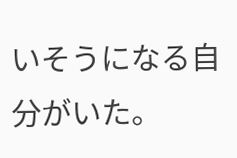いそうになる自分がいた。